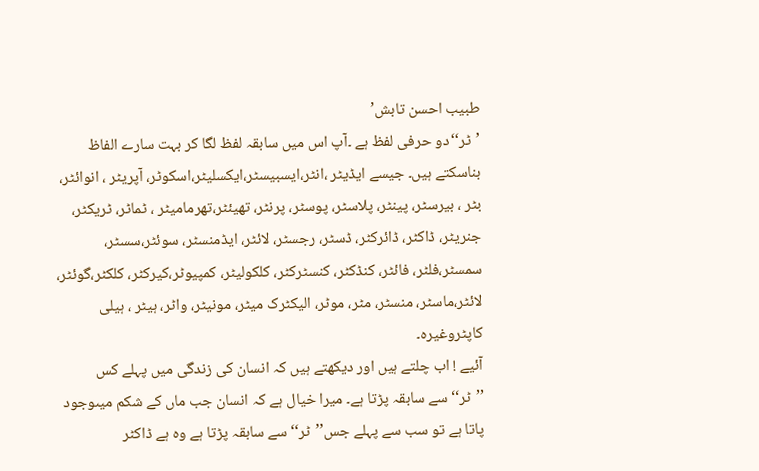طبیب احسن تابش’
’ٹر‘‘دو حرفی لفظ ہے ۔آپ اس میں سابقہ لفظ لگا کر بہت سارے الفاظ بناسکتے ہیں۔ جیسے ایڈیٹر ،انٹر،ایسبیسٹر،ایکسلیٹر،اسکوٹر، آپریٹر ، انوائٹر، بٹر ، بیرسٹر، پینٹر، پلاسٹر، پوسٹر، پرنٹر، تھیئٹر،تھرمامیٹر ، ٹماٹر، ٹریکٹر، جنریٹر، ڈاکٹر، ڈائرکٹر، ڈسٹر، رجسٹر، لائٹر، ایڈمنسٹر، سوئٹر،سسٹر، سمسٹر،فلٹر، فائٹر، کنڈکٹر، کنسٹرکٹر، کلکولیٹر، کمپیوٹر،کیرکٹر، کلکٹر،گوئٹر، لائٹر،ماسٹر، منسٹر، مٹر، موٹر، الیکٹرک میٹر، مونیٹر، واٹر، ہیٹر ، ہیلی کاپٹروغیرہ۔
آئیے ! اب چلتے ہیں اور دیکھتے ہیں کہ انسان کی زندگی میں پہلے کس ’’ٹر‘‘سے سابقہ پڑتا ہے۔ میرا خیال ہے کہ انسان جب ماں کے شکم میںوجود پاتا ہے تو سب سے پہلے جس’’ٹر‘‘سے سابقہ پڑتا ہے وہ ہے ڈاکٹر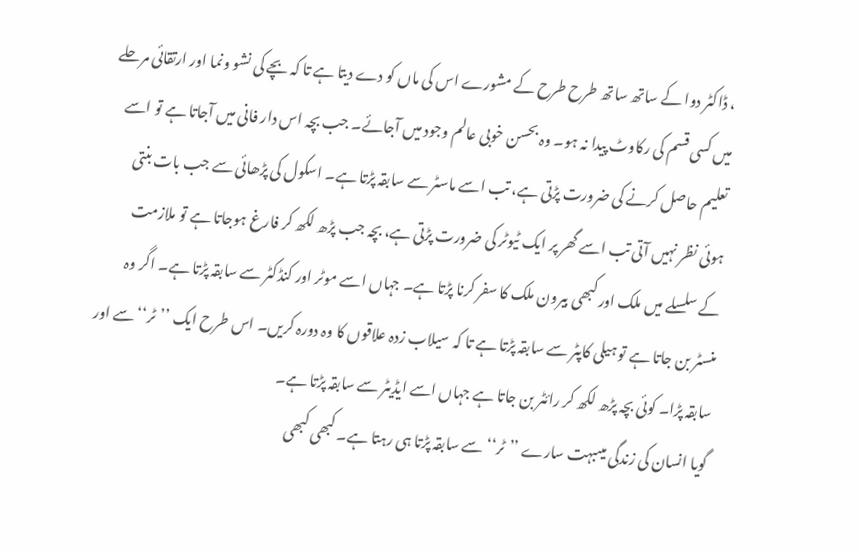، ڈاکٹر دوا کے ساتھ ساتھ طرح طرح کے مشورے اس کی ماں کو دے دیتا ہے تا کہ بچے کی نشو ونما اور ارتقائی مرحلے میں کسی قسم کی رکاوٹ پیدا نہ ہو۔ وہ بحسن خوبی عالم وجود میں آجائے۔ جب بچہ اس دار فانی میں آجاتا ہے تو اسے تعلیم حاصل کرنے کی ضرورت پڑتی ہے، تب اسے ماسٹر سے سابقہ پڑتا ہے۔ اسکول کی پڑھائی سے جب بات بنتی ہوئی نظر نہیں آتی تب اسے گھر پر ایک ٹیوٹر کی ضرورت پڑتی ہے، بچہ جب پڑھ لکھ کر فارغ ہوجاتا ہے تو ملازمت کے سلسلے میں ملک اور کبھی بیرون ملک کا سفر کرنا پڑتا ہے۔ جہاں اسے موٹر اور کنڈکٹر سے سابقہ پڑتا ہے۔ اگر وہ منسٹر بن جاتا ہے تو ہیلی کاپٹر سے سابقہ پڑتا ہے تا کہ سیلاب زدہ علاقوں کا وہ دورہ کریں۔ اس طرح ایک ’’ٹر‘‘سے اور سابقہ پڑا۔ کوئی بچہ پڑھ لکھ کر رائٹر بن جاتا ہے جہاں اسے ایڈیٹر سے سابقہ پڑتا ہے۔
گویا انسان کی زندگی میںبہت سارے ’’ٹر‘‘سے سابقہ پڑتا ہی رہتا ہے۔ کبھی کبھی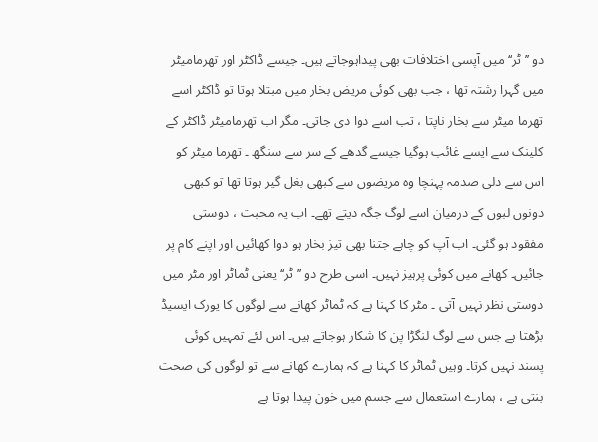دو ’’ٹر‘‘میں آپسی اختلافات بھی پیداہوجاتے ہیں۔ جیسے ڈاکٹر اور تھرمامیٹر میں گہرا رشتہ تھا ، جب بھی کوئی مریض بخار میں مبتلا ہوتا تو ڈاکٹر اسے تھرما میٹر سے بخار ناپتا ، تب اسے دوا دی جاتی۔ مگر اب تھرمامیٹر ڈاکٹر کے کلینک سے ایسے غائب ہوگیا جیسے گدھے کے سر سے سنگھ ۔ تھرما میٹر کو اس سے دلی صدمہ پہنچا وہ مریضوں سے کبھی بغل گیر ہوتا تھا تو کبھی دونوں لبوں کے درمیان اسے لوگ جگہ دیتے تھے۔ اب یہ محبت ، دوستی مفقود ہو گئی۔ اب آپ کو چاہے جتنا بھی تیز بخار ہو دوا کھائیں اور اپنے کام پر جائیں۔ کھانے میں کوئی پرہیز نہیں۔ اسی طرح دو ’’ٹر‘‘یعنی ٹماٹر اور مٹر میں دوستی نظر نہیں آتی ۔ مٹر کا کہنا ہے کہ ٹماٹر کھانے سے لوگوں کا یورک ایسیڈ بڑھتا ہے جس سے لوگ لنگڑا پن کا شکار ہوجاتے ہیں۔ اس لئے تمہیں کوئی پسند نہیں کرتا۔ وہیں ٹماٹر کا کہنا ہے کہ ہمارے کھانے سے تو لوگوں کی صحت بنتی ہے ، ہمارے استعمال سے جسم میں خون پیدا ہوتا ہے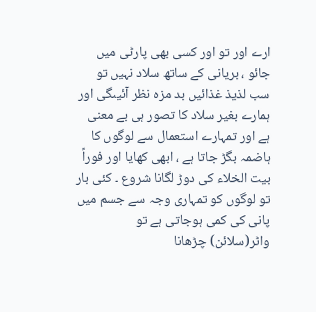ارے اور تو اور کسی بھی پارٹی میں جائو ، بریانی کے ساتھ سلاد نہیں تو سب لذیذ غذائیں بد مزہ نظر آئیںگی اور ہمارے بغیر سلاد کا تصور ہی بے معنی ہے اور تمہارے استعمال سے لوگوں کا ہاضمہ بگڑ جاتا ہے ، ابھی کھایا اور فوراً بیت الخلاء کی دوڑ لگانا شروع ۔ کئی بار تو لوگوں کو تمہاری وجہ سے جسم میں پانی کی کمی ہوجاتی ہے تو واٹر(سلائن) چڑھانا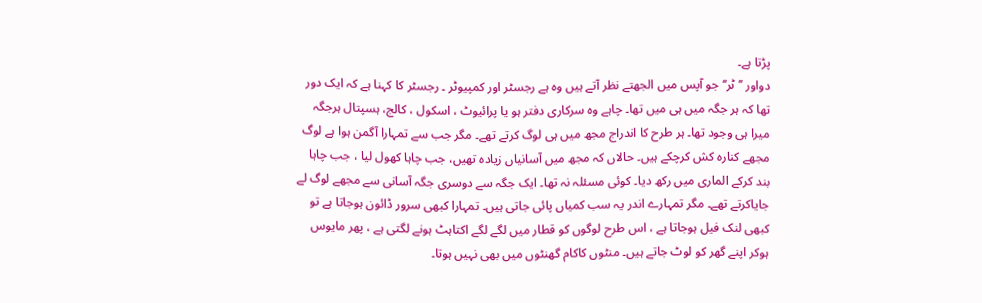پڑتا ہے۔
دواور ’’ٹر‘‘جو آپس میں الجھتے نظر آتے ہیں وہ ہے رجسٹر اور کمپیوٹر ۔ رجسٹر کا کہنا ہے کہ ایک دور تھا کہ ہر جگہ میں ہی میں تھا۔ چاہے وہ سرکاری دفتر ہو یا پرائیوٹ ، اسکول ، کالج، ہسپتال ہرجگہ میرا ہی وجود تھا۔ ہر طرح کا اندراج مجھ میں ہی لوگ کرتے تھے۔ مگر جب سے تمہارا آگمن ہوا ہے لوگ مجھے کنارہ کش کرچکے ہیں۔ حالاں کہ مجھ میں آسانیاں زیادہ تھیں، جب چاہا کھول لیا ، جب چاہا بند کرکے الماری میں رکھ دیا۔ کوئی مسئلہ نہ تھا۔ ایک جگہ سے دوسری جگہ آسانی سے مجھے لوگ لے جایاکرتے تھے۔ مگر تمہارے اندر یہ سب کمیاں پائی جاتی ہیں۔ تمہارا کبھی سرور ڈائون ہوجاتا ہے تو کبھی لنک فیل ہوجاتا ہے ، اس طرح لوگوں کو قطار میں لگے لگے اکتاہٹ ہونے لگتی ہے ، پھر مایوس ہوکر اپنے گھر کو لوٹ جاتے ہیں۔ منٹوں کاکام گھنٹوں میں بھی نہیں ہوتا۔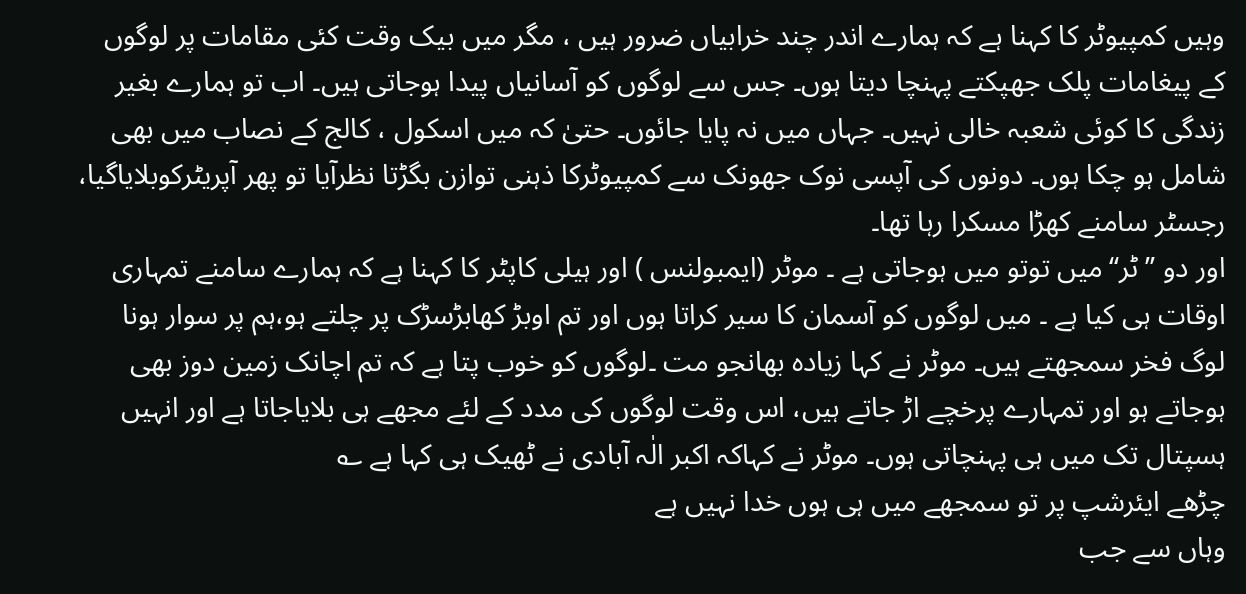وہیں کمپیوٹر کا کہنا ہے کہ ہمارے اندر چند خرابیاں ضرور ہیں ، مگر میں بیک وقت کئی مقامات پر لوگوں کے پیغامات پلک جھپکتے پہنچا دیتا ہوں۔ جس سے لوگوں کو آسانیاں پیدا ہوجاتی ہیں۔ اب تو ہمارے بغیر زندگی کا کوئی شعبہ خالی نہیں۔ جہاں میں نہ پایا جائوں۔ حتیٰ کہ میں اسکول ، کالج کے نصاب میں بھی شامل ہو چکا ہوں۔ دونوں کی آپسی نوک جھونک سے کمپیوٹرکا ذہنی توازن بگڑتا نظرآیا تو پھر آپریٹرکوبلایاگیا، رجسٹر سامنے کھڑا مسکرا رہا تھا۔
اور دو ’’ٹر‘‘میں توتو میں ہوجاتی ہے ۔ موٹر (ایمبولنس ) اور ہیلی کاپٹر کا کہنا ہے کہ ہمارے سامنے تمہاری اوقات ہی کیا ہے ۔ میں لوگوں کو آسمان کا سیر کراتا ہوں اور تم اوبڑ کھابڑسڑک پر چلتے ہو،ہم پر سوار ہونا لوگ فخر سمجھتے ہیں۔ موٹر نے کہا زیادہ بھانجو مت ۔لوگوں کو خوب پتا ہے کہ تم اچانک زمین دوز بھی ہوجاتے ہو اور تمہارے پرخچے اڑ جاتے ہیں، اس وقت لوگوں کی مدد کے لئے مجھے ہی بلایاجاتا ہے اور انہیں ہسپتال تک میں ہی پہنچاتی ہوں۔ موٹر نے کہاکہ اکبر الٰہ آبادی نے ٹھیک ہی کہا ہے ؎
چڑھے ایئرشپ پر تو سمجھے میں ہی ہوں خدا نہیں ہے
وہاں سے جب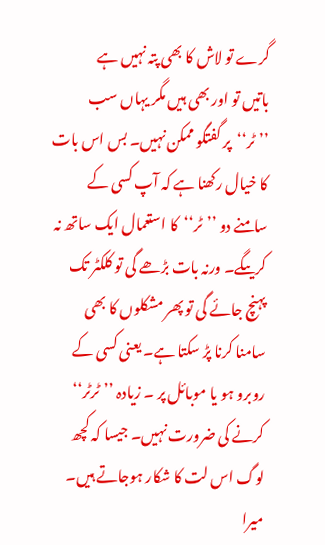گرے تو لاش کا بھی پتہ نہیں ہے
باتیں تو اور بھی ہیں مگر یہاں سب ’’ٹر‘‘پر گفتگو ممکن نہیں۔ بس اس بات کا خیال رکھنا ہے کہ آپ کسی کے سامنے دو ’’ٹر‘‘کا استعمال ایک ساتھ نہ کریںگے۔ ورنہ بات بڑھے گی تو کلکٹر تک پہنچ جائے گی تو پھر مشکلوں کا بھی سامنا کرنا پڑ سکتا ہے۔ یعنی کسی کے روبرو ہو یا موبائل پر ۔ زیادہ ’’ٹرٹر‘‘ کرنے کی ضرورت نہیں۔ جیسا کہ کچھ لوگ اس لت کا شکار ہوجاتے ہیں۔ میرا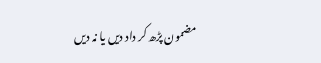مضمون پڑھ کر داد دیں یا نہ دیں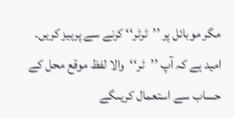مگر موبائل پر ’’ٹرٹر‘‘ کرنے سے پرہیز کریں۔ امید ہے کہ آپ ’’ٹر‘‘والا لفظ موقع محل کے حساب سے استعمال کریںگے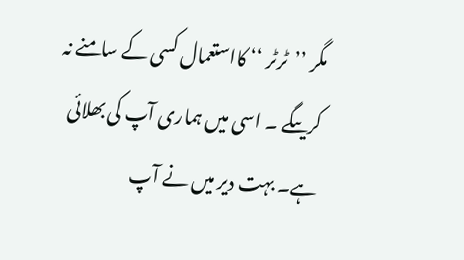مگر ’’ٹرٹر ‘‘ کااستعمال کسی کے سامنے نہ کریںگے ۔ اسی میں ہماری آپ کی بھلائی ہے۔ بہت دیر میں نے آپ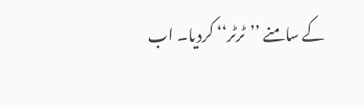کے سامنے ’’ٹرٹر‘‘ کردیا۔ اب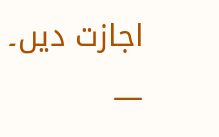اجازت دیں۔
—